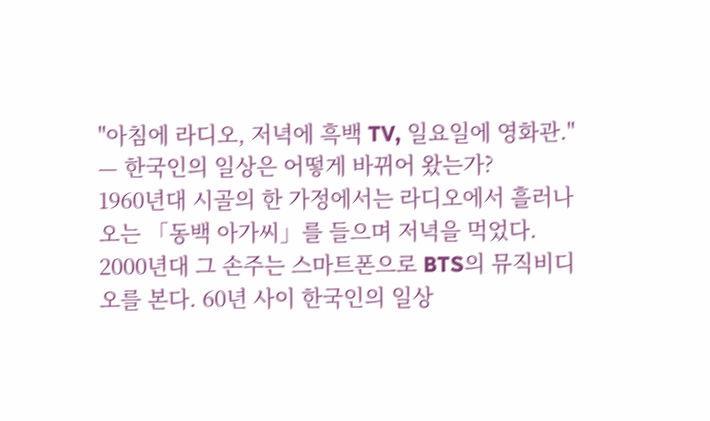"아침에 라디오, 저녁에 흑백 TV, 일요일에 영화관." — 한국인의 일상은 어떻게 바뀌어 왔는가?
1960년대 시골의 한 가정에서는 라디오에서 흘러나오는 「동백 아가씨」를 들으며 저녁을 먹었다. 2000년대 그 손주는 스마트폰으로 BTS의 뮤직비디오를 본다. 60년 사이 한국인의 일상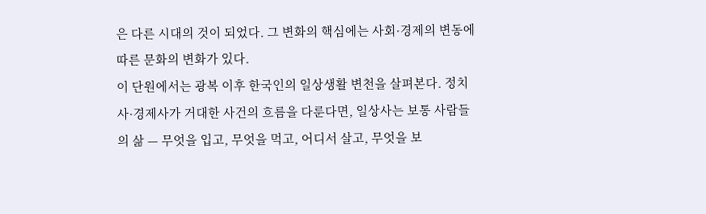은 다른 시대의 것이 되었다. 그 변화의 핵심에는 사회·경제의 변동에 따른 문화의 변화가 있다.
이 단원에서는 광복 이후 한국인의 일상생활 변천을 살펴본다. 정치사·경제사가 거대한 사건의 흐름을 다룬다면, 일상사는 보통 사람들의 삶 — 무엇을 입고, 무엇을 먹고, 어디서 살고, 무엇을 보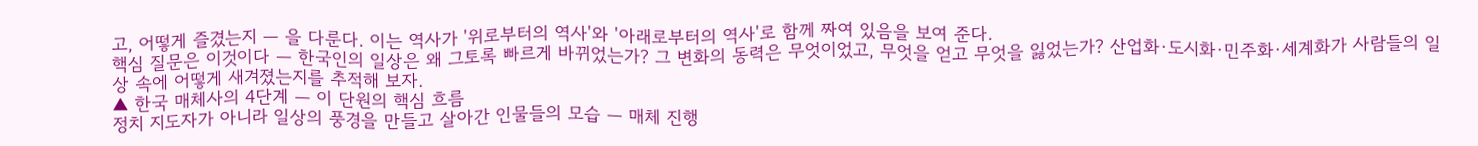고, 어떻게 즐겼는지 — 을 다룬다. 이는 역사가 '위로부터의 역사'와 '아래로부터의 역사'로 함께 짜여 있음을 보여 준다.
핵심 질문은 이것이다 — 한국인의 일상은 왜 그토록 빠르게 바뀌었는가? 그 변화의 동력은 무엇이었고, 무엇을 얻고 무엇을 잃었는가? 산업화·도시화·민주화·세계화가 사람들의 일상 속에 어떻게 새겨졌는지를 추적해 보자.
▲ 한국 매체사의 4단계 — 이 단원의 핵심 흐름
정치 지도자가 아니라 일상의 풍경을 만들고 살아간 인물들의 모습 — 매체 진행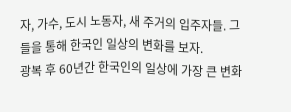자, 가수, 도시 노동자, 새 주거의 입주자들. 그들을 통해 한국인 일상의 변화를 보자.
광복 후 60년간 한국인의 일상에 가장 큰 변화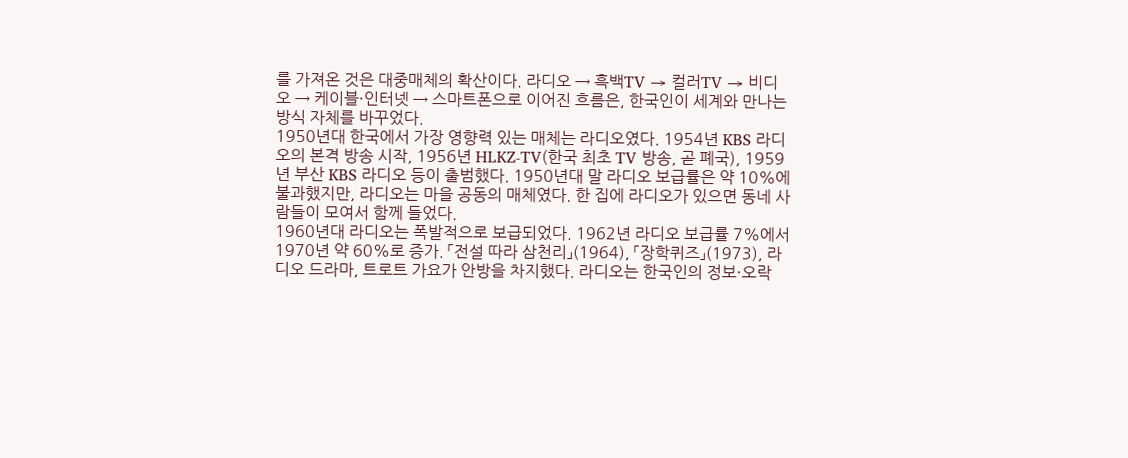를 가져온 것은 대중매체의 확산이다. 라디오 → 흑백TV → 컬러TV → 비디오 → 케이블·인터넷 → 스마트폰으로 이어진 흐름은, 한국인이 세계와 만나는 방식 자체를 바꾸었다.
1950년대 한국에서 가장 영향력 있는 매체는 라디오였다. 1954년 KBS 라디오의 본격 방송 시작, 1956년 HLKZ-TV(한국 최초 TV 방송, 곧 폐국), 1959년 부산 KBS 라디오 등이 출범했다. 1950년대 말 라디오 보급률은 약 10%에 불과했지만, 라디오는 마을 공동의 매체였다. 한 집에 라디오가 있으면 동네 사람들이 모여서 함께 들었다.
1960년대 라디오는 폭발적으로 보급되었다. 1962년 라디오 보급률 7%에서 1970년 약 60%로 증가. 「전설 따라 삼천리」(1964), 「장학퀴즈」(1973), 라디오 드라마, 트로트 가요가 안방을 차지했다. 라디오는 한국인의 정보·오락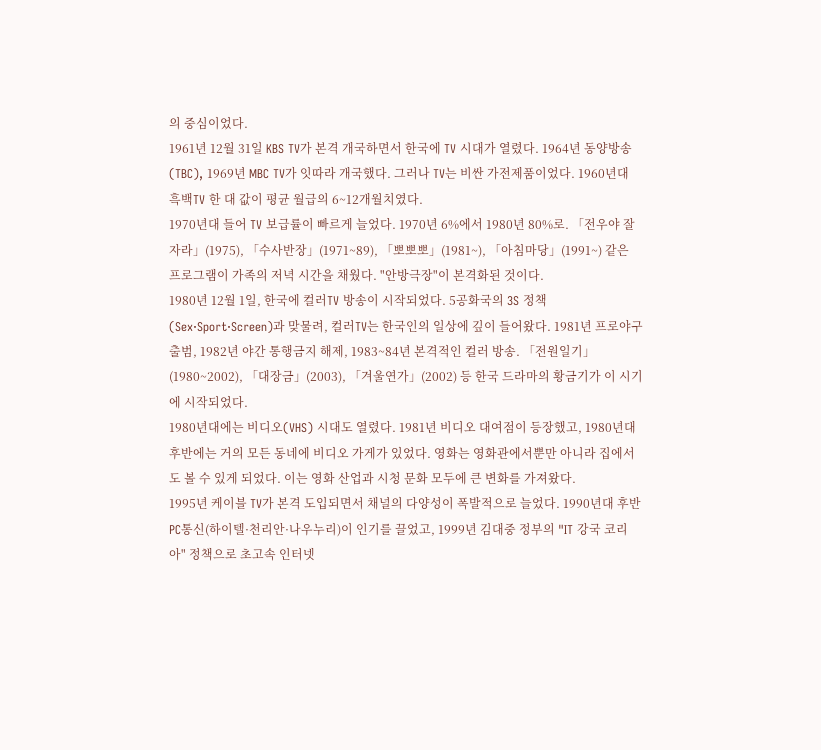의 중심이었다.
1961년 12월 31일 KBS TV가 본격 개국하면서 한국에 TV 시대가 열렸다. 1964년 동양방송(TBC), 1969년 MBC TV가 잇따라 개국했다. 그러나 TV는 비싼 가전제품이었다. 1960년대 흑백TV 한 대 값이 평균 월급의 6~12개월치였다.
1970년대 들어 TV 보급률이 빠르게 늘었다. 1970년 6%에서 1980년 80%로. 「전우야 잘 자라」(1975), 「수사반장」(1971~89), 「뽀뽀뽀」(1981~), 「아침마당」(1991~) 같은 프로그램이 가족의 저녁 시간을 채웠다. "안방극장"이 본격화된 것이다.
1980년 12월 1일, 한국에 컬러TV 방송이 시작되었다. 5공화국의 3S 정책(Sex·Sport·Screen)과 맞물려, 컬러TV는 한국인의 일상에 깊이 들어왔다. 1981년 프로야구 출범, 1982년 야간 통행금지 해제, 1983~84년 본격적인 컬러 방송. 「전원일기」(1980~2002), 「대장금」(2003), 「겨울연가」(2002) 등 한국 드라마의 황금기가 이 시기에 시작되었다.
1980년대에는 비디오(VHS) 시대도 열렸다. 1981년 비디오 대여점이 등장했고, 1980년대 후반에는 거의 모든 동네에 비디오 가게가 있었다. 영화는 영화관에서뿐만 아니라 집에서도 볼 수 있게 되었다. 이는 영화 산업과 시청 문화 모두에 큰 변화를 가져왔다.
1995년 케이블 TV가 본격 도입되면서 채널의 다양성이 폭발적으로 늘었다. 1990년대 후반 PC통신(하이텔·천리안·나우누리)이 인기를 끌었고, 1999년 김대중 정부의 "IT 강국 코리아" 정책으로 초고속 인터넷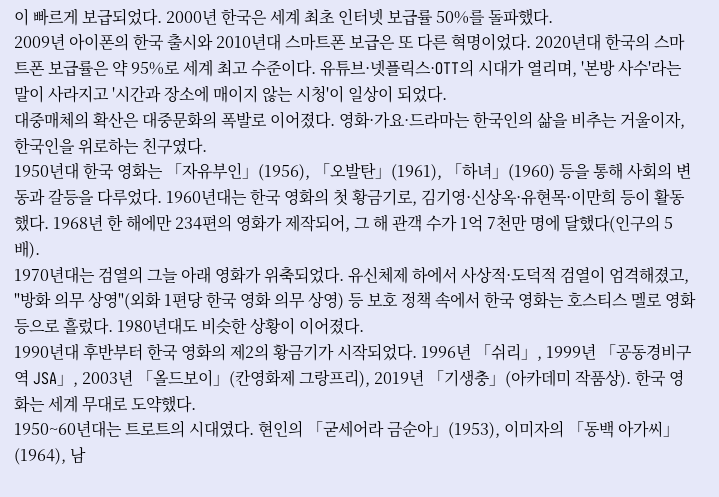이 빠르게 보급되었다. 2000년 한국은 세계 최초 인터넷 보급률 50%를 돌파했다.
2009년 아이폰의 한국 출시와 2010년대 스마트폰 보급은 또 다른 혁명이었다. 2020년대 한국의 스마트폰 보급률은 약 95%로 세계 최고 수준이다. 유튜브·넷플릭스·OTT의 시대가 열리며, '본방 사수'라는 말이 사라지고 '시간과 장소에 매이지 않는 시청'이 일상이 되었다.
대중매체의 확산은 대중문화의 폭발로 이어졌다. 영화·가요·드라마는 한국인의 삶을 비추는 거울이자, 한국인을 위로하는 친구였다.
1950년대 한국 영화는 「자유부인」(1956), 「오발탄」(1961), 「하녀」(1960) 등을 통해 사회의 변동과 갈등을 다루었다. 1960년대는 한국 영화의 첫 황금기로, 김기영·신상옥·유현목·이만희 등이 활동했다. 1968년 한 해에만 234편의 영화가 제작되어, 그 해 관객 수가 1억 7천만 명에 달했다(인구의 5배).
1970년대는 검열의 그늘 아래 영화가 위축되었다. 유신체제 하에서 사상적·도덕적 검열이 엄격해졌고, "방화 의무 상영"(외화 1편당 한국 영화 의무 상영) 등 보호 정책 속에서 한국 영화는 호스티스 멜로 영화 등으로 흘렀다. 1980년대도 비슷한 상황이 이어졌다.
1990년대 후반부터 한국 영화의 제2의 황금기가 시작되었다. 1996년 「쉬리」, 1999년 「공동경비구역 JSA」, 2003년 「올드보이」(칸영화제 그랑프리), 2019년 「기생충」(아카데미 작품상). 한국 영화는 세계 무대로 도약했다.
1950~60년대는 트로트의 시대였다. 현인의 「굳세어라 금순아」(1953), 이미자의 「동백 아가씨」(1964), 남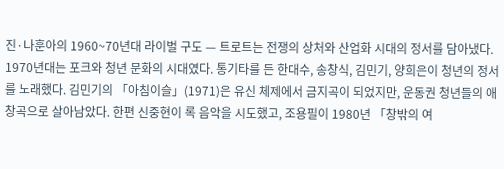진·나훈아의 1960~70년대 라이벌 구도 — 트로트는 전쟁의 상처와 산업화 시대의 정서를 담아냈다.
1970년대는 포크와 청년 문화의 시대였다. 통기타를 든 한대수, 송창식, 김민기, 양희은이 청년의 정서를 노래했다. 김민기의 「아침이슬」(1971)은 유신 체제에서 금지곡이 되었지만, 운동권 청년들의 애창곡으로 살아남았다. 한편 신중현이 록 음악을 시도했고, 조용필이 1980년 「창밖의 여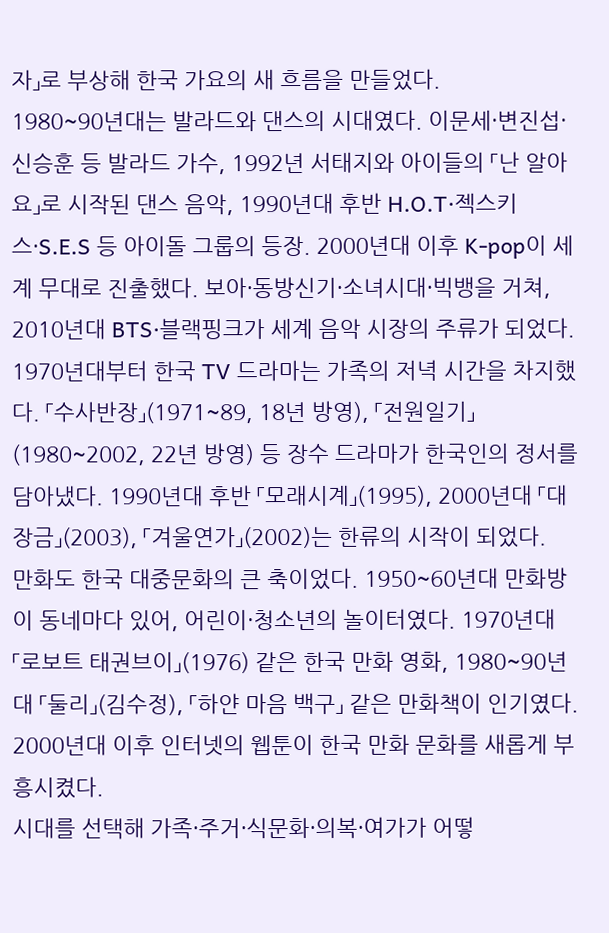자」로 부상해 한국 가요의 새 흐름을 만들었다.
1980~90년대는 발라드와 댄스의 시대였다. 이문세·변진섭·신승훈 등 발라드 가수, 1992년 서태지와 아이들의 「난 알아요」로 시작된 댄스 음악, 1990년대 후반 H.O.T·젝스키스·S.E.S 등 아이돌 그룹의 등장. 2000년대 이후 K-pop이 세계 무대로 진출했다. 보아·동방신기·소녀시대·빅뱅을 거쳐, 2010년대 BTS·블랙핑크가 세계 음악 시장의 주류가 되었다.
1970년대부터 한국 TV 드라마는 가족의 저녁 시간을 차지했다. 「수사반장」(1971~89, 18년 방영), 「전원일기」(1980~2002, 22년 방영) 등 장수 드라마가 한국인의 정서를 담아냈다. 1990년대 후반 「모래시계」(1995), 2000년대 「대장금」(2003), 「겨울연가」(2002)는 한류의 시작이 되었다.
만화도 한국 대중문화의 큰 축이었다. 1950~60년대 만화방이 동네마다 있어, 어린이·청소년의 놀이터였다. 1970년대 「로보트 태권브이」(1976) 같은 한국 만화 영화, 1980~90년대 「둘리」(김수정), 「하얀 마음 백구」 같은 만화책이 인기였다. 2000년대 이후 인터넷의 웹툰이 한국 만화 문화를 새롭게 부흥시켰다.
시대를 선택해 가족·주거·식문화·의복·여가가 어떻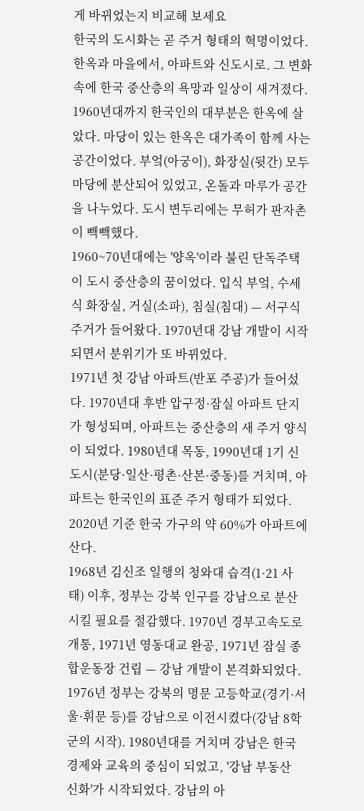게 바뀌었는지 비교해 보세요
한국의 도시화는 곧 주거 형태의 혁명이었다. 한옥과 마을에서, 아파트와 신도시로. 그 변화 속에 한국 중산층의 욕망과 일상이 새겨졌다.
1960년대까지 한국인의 대부분은 한옥에 살았다. 마당이 있는 한옥은 대가족이 함께 사는 공간이었다. 부엌(아궁이), 화장실(뒷간) 모두 마당에 분산되어 있었고, 온돌과 마루가 공간을 나누었다. 도시 변두리에는 무허가 판자촌이 빽빽했다.
1960~70년대에는 '양옥'이라 불린 단독주택이 도시 중산층의 꿈이었다. 입식 부엌, 수세식 화장실, 거실(소파), 침실(침대) — 서구식 주거가 들어왔다. 1970년대 강남 개발이 시작되면서 분위기가 또 바뀌었다.
1971년 첫 강남 아파트(반포 주공)가 들어섰다. 1970년대 후반 압구정·잠실 아파트 단지가 형성되며, 아파트는 중산층의 새 주거 양식이 되었다. 1980년대 목동, 1990년대 1기 신도시(분당·일산·평촌·산본·중동)를 거치며, 아파트는 한국인의 표준 주거 형태가 되었다. 2020년 기준 한국 가구의 약 60%가 아파트에 산다.
1968년 김신조 일행의 청와대 습격(1·21 사태) 이후, 정부는 강북 인구를 강남으로 분산시킬 필요를 절감했다. 1970년 경부고속도로 개통, 1971년 영동대교 완공, 1971년 잠실 종합운동장 건립 — 강남 개발이 본격화되었다.
1976년 정부는 강북의 명문 고등학교(경기·서울·휘문 등)를 강남으로 이전시켰다(강남 8학군의 시작). 1980년대를 거치며 강남은 한국 경제와 교육의 중심이 되었고, '강남 부동산 신화'가 시작되었다. 강남의 아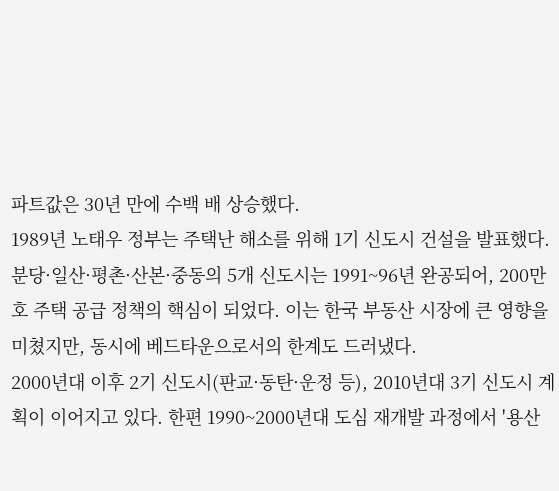파트값은 30년 만에 수백 배 상승했다.
1989년 노태우 정부는 주택난 해소를 위해 1기 신도시 건설을 발표했다. 분당·일산·평촌·산본·중동의 5개 신도시는 1991~96년 완공되어, 200만 호 주택 공급 정책의 핵심이 되었다. 이는 한국 부동산 시장에 큰 영향을 미쳤지만, 동시에 베드타운으로서의 한계도 드러냈다.
2000년대 이후 2기 신도시(판교·동탄·운정 등), 2010년대 3기 신도시 계획이 이어지고 있다. 한편 1990~2000년대 도심 재개발 과정에서 '용산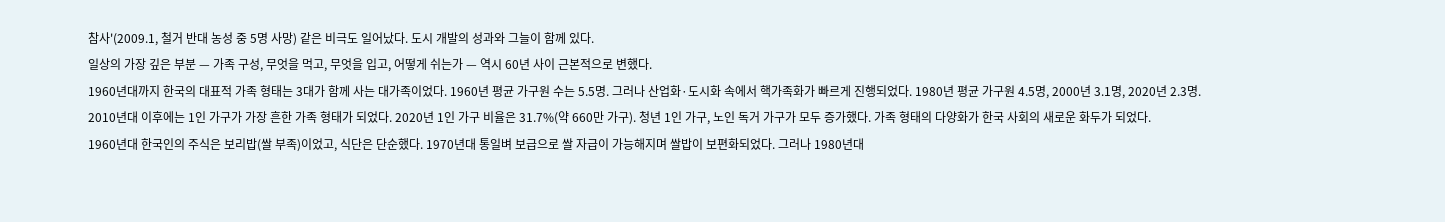참사'(2009.1, 철거 반대 농성 중 5명 사망) 같은 비극도 일어났다. 도시 개발의 성과와 그늘이 함께 있다.
일상의 가장 깊은 부분 — 가족 구성, 무엇을 먹고, 무엇을 입고, 어떻게 쉬는가 — 역시 60년 사이 근본적으로 변했다.
1960년대까지 한국의 대표적 가족 형태는 3대가 함께 사는 대가족이었다. 1960년 평균 가구원 수는 5.5명. 그러나 산업화·도시화 속에서 핵가족화가 빠르게 진행되었다. 1980년 평균 가구원 4.5명, 2000년 3.1명, 2020년 2.3명.
2010년대 이후에는 1인 가구가 가장 흔한 가족 형태가 되었다. 2020년 1인 가구 비율은 31.7%(약 660만 가구). 청년 1인 가구, 노인 독거 가구가 모두 증가했다. 가족 형태의 다양화가 한국 사회의 새로운 화두가 되었다.
1960년대 한국인의 주식은 보리밥(쌀 부족)이었고, 식단은 단순했다. 1970년대 통일벼 보급으로 쌀 자급이 가능해지며 쌀밥이 보편화되었다. 그러나 1980년대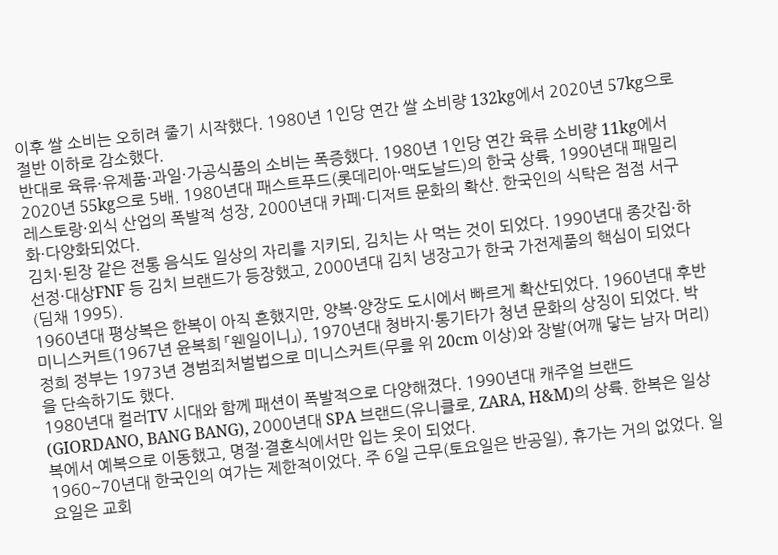이후 쌀 소비는 오히려 줄기 시작했다. 1980년 1인당 연간 쌀 소비량 132kg에서 2020년 57kg으로 절반 이하로 감소했다.
반대로 육류·유제품·과일·가공식품의 소비는 폭증했다. 1980년 1인당 연간 육류 소비량 11kg에서 2020년 55kg으로 5배. 1980년대 패스트푸드(롯데리아·맥도날드)의 한국 상륙, 1990년대 패밀리 레스토랑·외식 산업의 폭발적 성장, 2000년대 카페·디저트 문화의 확산. 한국인의 식탁은 점점 서구화·다양화되었다.
김치·된장 같은 전통 음식도 일상의 자리를 지키되, 김치는 사 먹는 것이 되었다. 1990년대 종갓집·하선정·대상FNF 등 김치 브랜드가 등장했고, 2000년대 김치 냉장고가 한국 가전제품의 핵심이 되었다(딤채 1995).
1960년대 평상복은 한복이 아직 흔했지만, 양복·양장도 도시에서 빠르게 확산되었다. 1960년대 후반 미니스커트(1967년 윤복희 「웬일이니」), 1970년대 청바지·통기타가 청년 문화의 상징이 되었다. 박정희 정부는 1973년 경범죄처벌법으로 미니스커트(무릎 위 20cm 이상)와 장발(어깨 닿는 남자 머리)을 단속하기도 했다.
1980년대 컬러TV 시대와 함께 패션이 폭발적으로 다양해졌다. 1990년대 캐주얼 브랜드(GIORDANO, BANG BANG), 2000년대 SPA 브랜드(유니클로, ZARA, H&M)의 상륙. 한복은 일상복에서 예복으로 이동했고, 명절·결혼식에서만 입는 옷이 되었다.
1960~70년대 한국인의 여가는 제한적이었다. 주 6일 근무(토요일은 반공일), 휴가는 거의 없었다. 일요일은 교회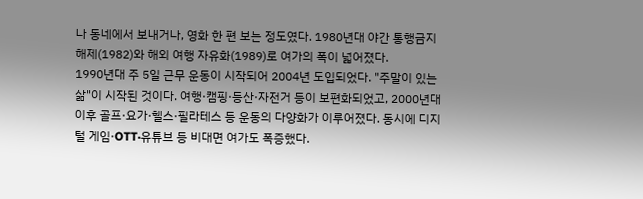나 동네에서 보내거나, 영화 한 편 보는 정도였다. 1980년대 야간 통행금지 해제(1982)와 해외 여행 자유화(1989)로 여가의 폭이 넓어졌다.
1990년대 주 5일 근무 운동이 시작되어 2004년 도입되었다. "주말이 있는 삶"이 시작된 것이다. 여행·캠핑·등산·자전거 등이 보편화되었고, 2000년대 이후 골프·요가·헬스·필라테스 등 운동의 다양화가 이루어졌다. 동시에 디지털 게임·OTT·유튜브 등 비대면 여가도 폭증했다.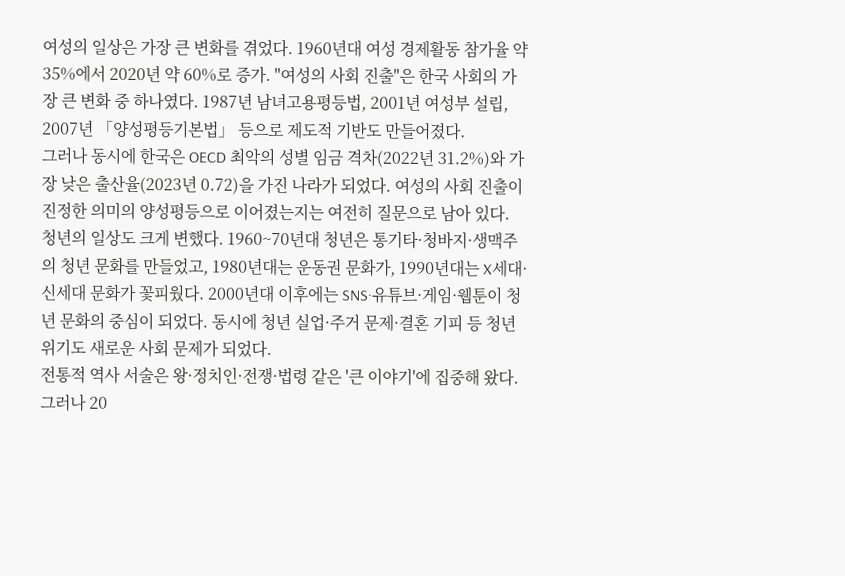여성의 일상은 가장 큰 변화를 겪었다. 1960년대 여성 경제활동 참가율 약 35%에서 2020년 약 60%로 증가. "여성의 사회 진출"은 한국 사회의 가장 큰 변화 중 하나였다. 1987년 남녀고용평등법, 2001년 여성부 설립, 2007년 「양성평등기본법」 등으로 제도적 기반도 만들어졌다.
그러나 동시에 한국은 OECD 최악의 성별 임금 격차(2022년 31.2%)와 가장 낮은 출산율(2023년 0.72)을 가진 나라가 되었다. 여성의 사회 진출이 진정한 의미의 양성평등으로 이어졌는지는 여전히 질문으로 남아 있다.
청년의 일상도 크게 변했다. 1960~70년대 청년은 통기타·청바지·생맥주의 청년 문화를 만들었고, 1980년대는 운동권 문화가, 1990년대는 X세대·신세대 문화가 꽃피웠다. 2000년대 이후에는 SNS·유튜브·게임·웹툰이 청년 문화의 중심이 되었다. 동시에 청년 실업·주거 문제·결혼 기피 등 청년 위기도 새로운 사회 문제가 되었다.
전통적 역사 서술은 왕·정치인·전쟁·법령 같은 '큰 이야기'에 집중해 왔다. 그러나 20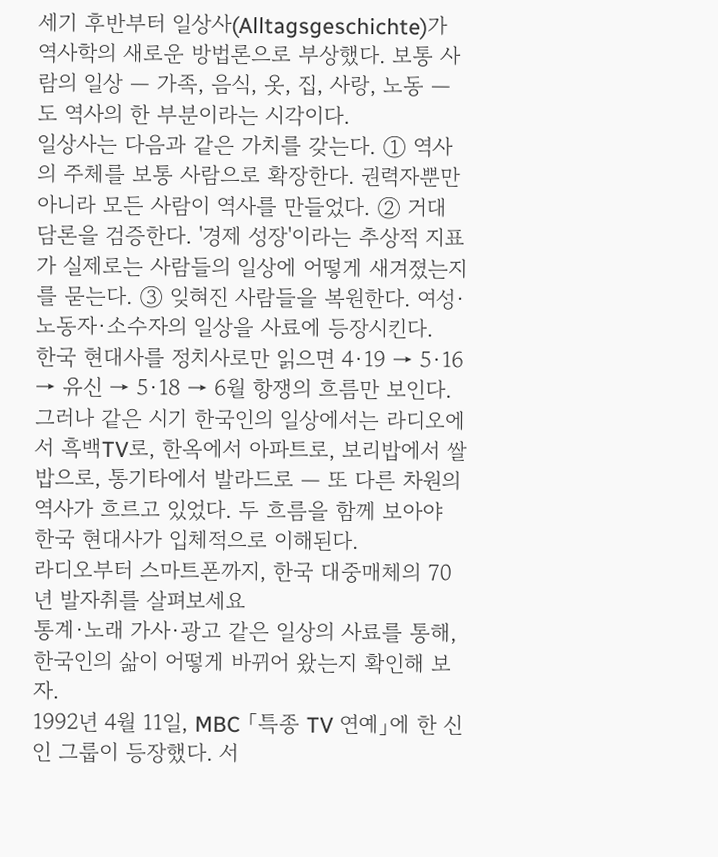세기 후반부터 일상사(Alltagsgeschichte)가 역사학의 새로운 방법론으로 부상했다. 보통 사람의 일상 — 가족, 음식, 옷, 집, 사랑, 노동 — 도 역사의 한 부분이라는 시각이다.
일상사는 다음과 같은 가치를 갖는다. ① 역사의 주체를 보통 사람으로 확장한다. 권력자뿐만 아니라 모든 사람이 역사를 만들었다. ② 거대 담론을 검증한다. '경제 성장'이라는 추상적 지표가 실제로는 사람들의 일상에 어떻게 새겨졌는지를 묻는다. ③ 잊혀진 사람들을 복원한다. 여성·노동자·소수자의 일상을 사료에 등장시킨다.
한국 현대사를 정치사로만 읽으면 4·19 → 5·16 → 유신 → 5·18 → 6월 항쟁의 흐름만 보인다. 그러나 같은 시기 한국인의 일상에서는 라디오에서 흑백TV로, 한옥에서 아파트로, 보리밥에서 쌀밥으로, 통기타에서 발라드로 — 또 다른 차원의 역사가 흐르고 있었다. 두 흐름을 함께 보아야 한국 현대사가 입체적으로 이해된다.
라디오부터 스마트폰까지, 한국 대중매체의 70년 발자취를 살펴보세요
통계·노래 가사·광고 같은 일상의 사료를 통해, 한국인의 삶이 어떻게 바뀌어 왔는지 확인해 보자.
1992년 4월 11일, MBC 「특종 TV 연예」에 한 신인 그룹이 등장했다. 서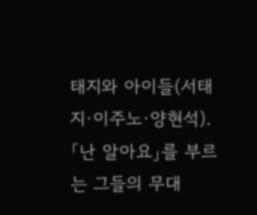태지와 아이들(서태지·이주노·양현석). 「난 알아요」를 부르는 그들의 무대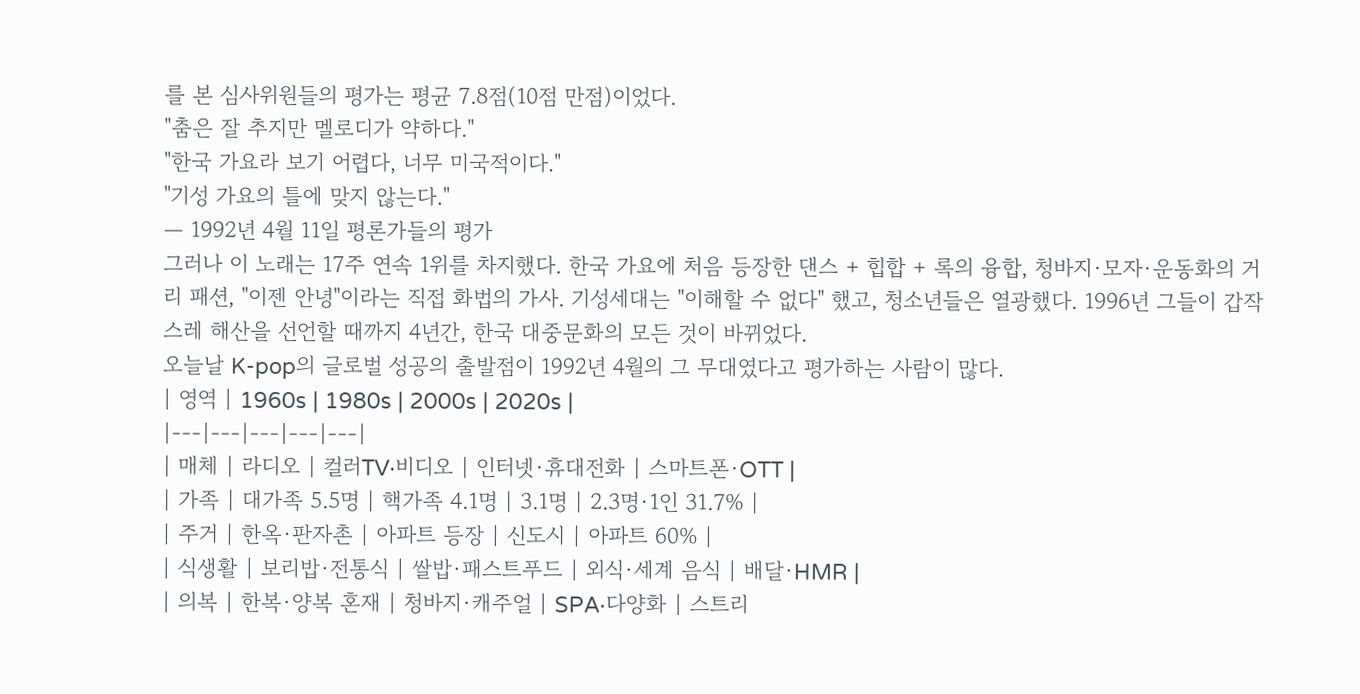를 본 심사위원들의 평가는 평균 7.8점(10점 만점)이었다.
"춤은 잘 추지만 멜로디가 약하다."
"한국 가요라 보기 어렵다, 너무 미국적이다."
"기성 가요의 틀에 맞지 않는다."
— 1992년 4월 11일 평론가들의 평가
그러나 이 노래는 17주 연속 1위를 차지했다. 한국 가요에 처음 등장한 댄스 + 힙합 + 록의 융합, 청바지·모자·운동화의 거리 패션, "이젠 안녕"이라는 직접 화법의 가사. 기성세대는 "이해할 수 없다" 했고, 청소년들은 열광했다. 1996년 그들이 갑작스레 해산을 선언할 때까지 4년간, 한국 대중문화의 모든 것이 바뀌었다.
오늘날 K-pop의 글로벌 성공의 출발점이 1992년 4월의 그 무대였다고 평가하는 사람이 많다.
| 영역 | 1960s | 1980s | 2000s | 2020s |
|---|---|---|---|---|
| 매체 | 라디오 | 컬러TV·비디오 | 인터넷·휴대전화 | 스마트폰·OTT |
| 가족 | 대가족 5.5명 | 핵가족 4.1명 | 3.1명 | 2.3명·1인 31.7% |
| 주거 | 한옥·판자촌 | 아파트 등장 | 신도시 | 아파트 60% |
| 식생활 | 보리밥·전통식 | 쌀밥·패스트푸드 | 외식·세계 음식 | 배달·HMR |
| 의복 | 한복·양복 혼재 | 청바지·캐주얼 | SPA·다양화 | 스트리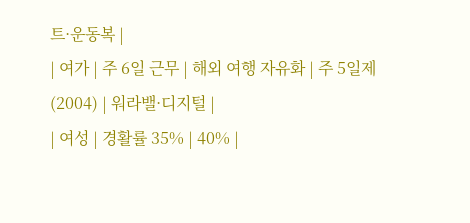트·운동복 |
| 여가 | 주 6일 근무 | 해외 여행 자유화 | 주 5일제(2004) | 워라밸·디지털 |
| 여성 | 경활률 35% | 40% |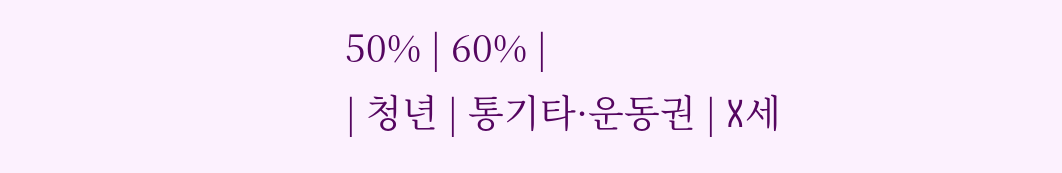50% | 60% |
| 청년 | 통기타·운동권 | X세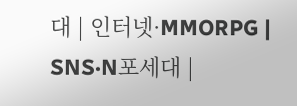대 | 인터넷·MMORPG | SNS·N포세대 |